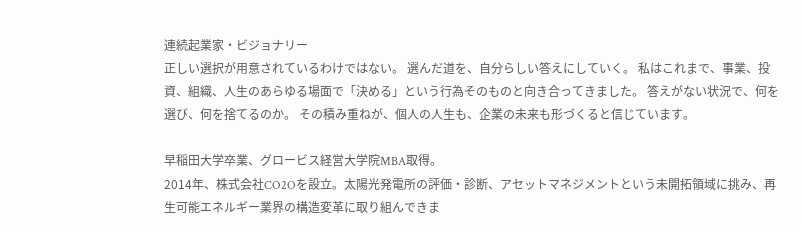連続起業家・ビジョナリー
正しい選択が用意されているわけではない。 選んだ道を、自分らしい答えにしていく。 私はこれまで、事業、投資、組織、人生のあらゆる場面で「決める」という行為そのものと向き合ってきました。 答えがない状況で、何を選び、何を捨てるのか。 その積み重ねが、個人の人生も、企業の未来も形づくると信じています。

早稲田大学卒業、グロービス経営大学院MBA取得。
2014年、株式会社CO2Oを設立。太陽光発電所の評価・診断、アセットマネジメントという未開拓領域に挑み、再生可能エネルギー業界の構造変革に取り組んできま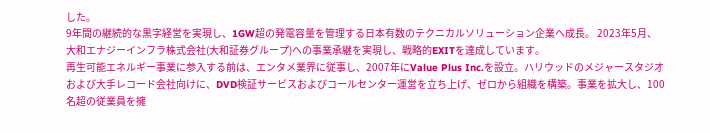した。
9年間の継続的な黒字経営を実現し、1GW超の発電容量を管理する日本有数のテクニカルソリューション企業へ成長。 2023年5月、大和エナジーインフラ株式会社(大和証券グループ)への事業承継を実現し、戦略的EXITを達成しています。
再生可能エネルギー事業に参入する前は、エンタメ業界に従事し、2007年にValue Plus Inc.を設立。ハリウッドのメジャースタジオおよび大手レコード会社向けに、DVD検証サービスおよびコールセンター運営を立ち上げ、ゼロから組織を構築。事業を拡大し、100名超の従業員を擁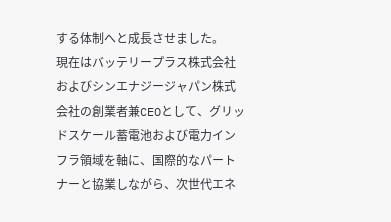する体制へと成長させました。
現在はバッテリープラス株式会社およびシンエナジージャパン株式会社の創業者兼CEOとして、グリッドスケール蓄電池および電力インフラ領域を軸に、国際的なパートナーと協業しながら、次世代エネ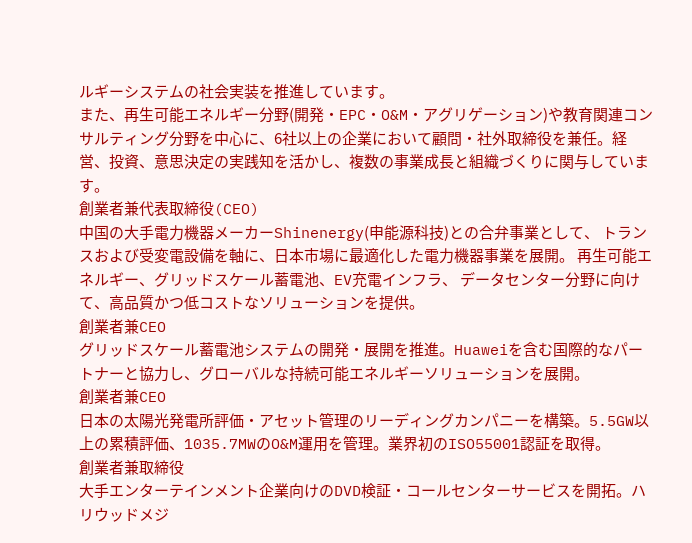ルギーシステムの社会実装を推進しています。
また、再生可能エネルギー分野(開発・EPC・O&M・アグリゲーション)や教育関連コンサルティング分野を中心に、6社以上の企業において顧問・社外取締役を兼任。経営、投資、意思決定の実践知を活かし、複数の事業成長と組織づくりに関与しています。
創業者兼代表取締役(CEO)
中国の大手電力機器メーカーShinenergy(申能源科技)との合弁事業として、 トランスおよび受変電設備を軸に、日本市場に最適化した電力機器事業を展開。 再生可能エネルギー、グリッドスケール蓄電池、EV充電インフラ、 データセンター分野に向けて、高品質かつ低コストなソリューションを提供。
創業者兼CEO
グリッドスケール蓄電池システムの開発・展開を推進。Huaweiを含む国際的なパートナーと協力し、グローバルな持続可能エネルギーソリューションを展開。
創業者兼CEO
日本の太陽光発電所評価・アセット管理のリーディングカンパニーを構築。5.5GW以上の累積評価、1035.7MWのO&M運用を管理。業界初のISO55001認証を取得。
創業者兼取締役
大手エンターテインメント企業向けのDVD検証・コールセンターサービスを開拓。ハリウッドメジ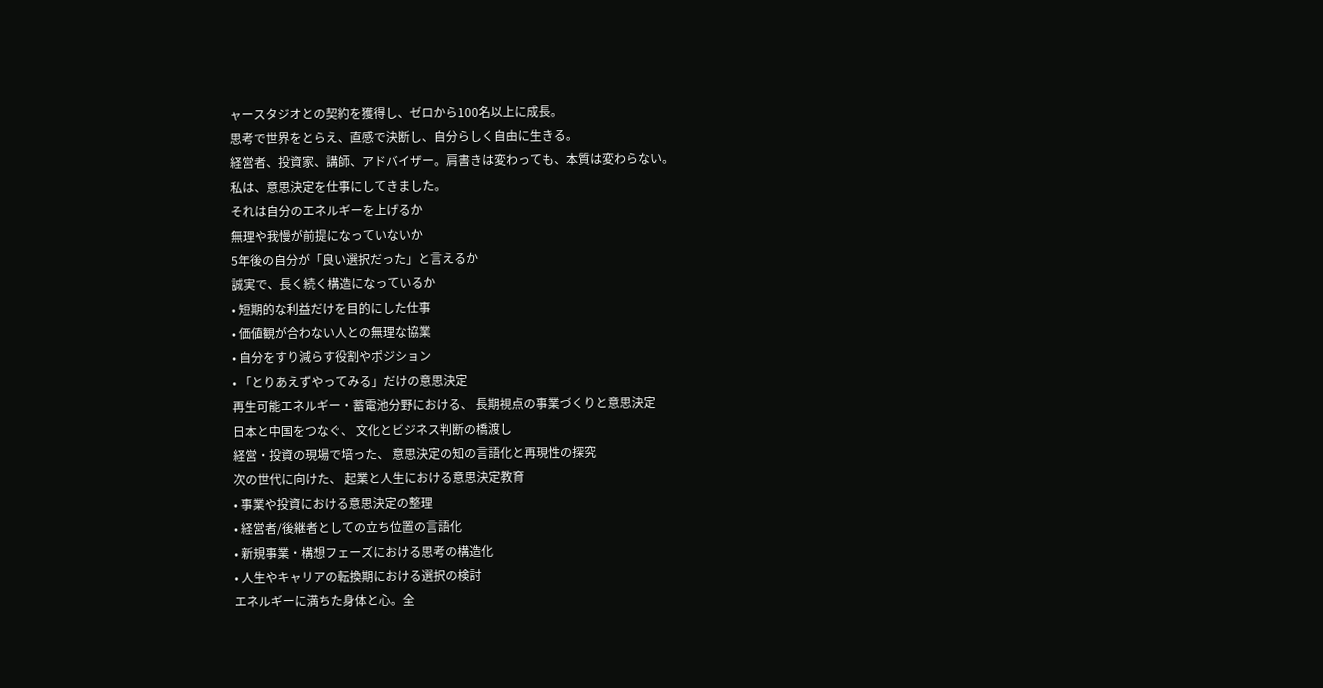ャースタジオとの契約を獲得し、ゼロから100名以上に成長。
思考で世界をとらえ、直感で決断し、自分らしく自由に生きる。
経営者、投資家、講師、アドバイザー。肩書きは変わっても、本質は変わらない。
私は、意思決定を仕事にしてきました。
それは自分のエネルギーを上げるか
無理や我慢が前提になっていないか
5年後の自分が「良い選択だった」と言えるか
誠実で、長く続く構造になっているか
• 短期的な利益だけを目的にした仕事
• 価値観が合わない人との無理な協業
• 自分をすり減らす役割やポジション
• 「とりあえずやってみる」だけの意思決定
再生可能エネルギー・蓄電池分野における、 長期視点の事業づくりと意思決定
日本と中国をつなぐ、 文化とビジネス判断の橋渡し
経営・投資の現場で培った、 意思決定の知の言語化と再現性の探究
次の世代に向けた、 起業と人生における意思決定教育
• 事業や投資における意思決定の整理
• 経営者/後継者としての立ち位置の言語化
• 新規事業・構想フェーズにおける思考の構造化
• 人生やキャリアの転換期における選択の検討
エネルギーに満ちた身体と心。全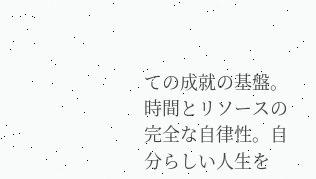ての成就の基盤。
時間とリソースの完全な自律性。自分らしい人生を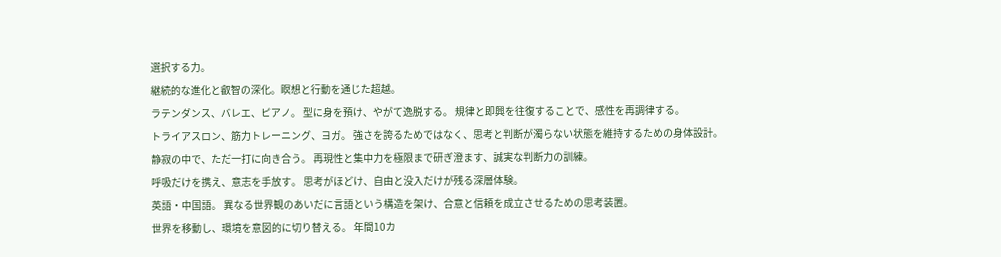選択する力。
継続的な進化と叡智の深化。瞑想と行動を通じた超越。
ラテンダンス、バレエ、ピアノ。 型に身を預け、やがて逸脱する。 規律と即興を往復することで、感性を再調律する。
トライアスロン、筋力トレーニング、ヨガ。 強さを誇るためではなく、思考と判断が濁らない状態を維持するための身体設計。
静寂の中で、ただ一打に向き合う。 再現性と集中力を極限まで研ぎ澄ます、誠実な判断力の訓練。
呼吸だけを携え、意志を手放す。 思考がほどけ、自由と没入だけが残る深層体験。
英語・中国語。 異なる世界観のあいだに言語という構造を架け、合意と信頼を成立させるための思考装置。
世界を移動し、環境を意図的に切り替える。 年間10カ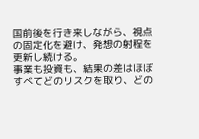国前後を行き来しながら、視点の固定化を避け、発想の射程を更新し続ける。
事業も投資も、結果の差はほぼすべてどのリスクを取り、どの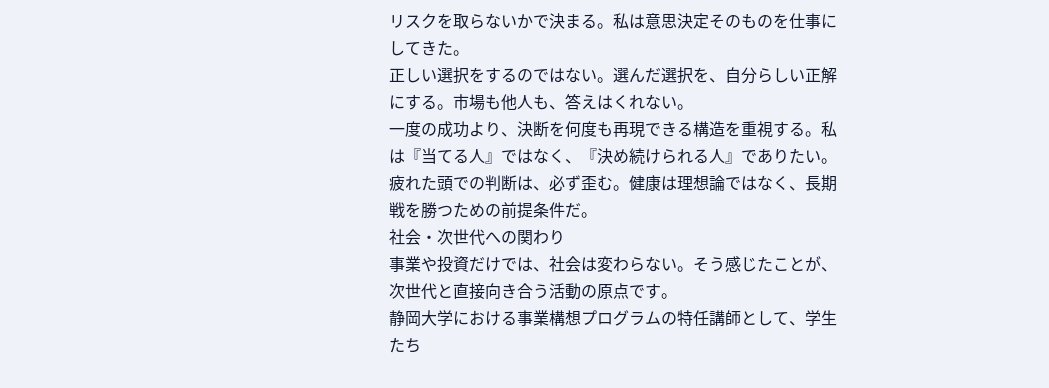リスクを取らないかで決まる。私は意思決定そのものを仕事にしてきた。
正しい選択をするのではない。選んだ選択を、自分らしい正解にする。市場も他人も、答えはくれない。
一度の成功より、決断を何度も再現できる構造を重視する。私は『当てる人』ではなく、『決め続けられる人』でありたい。
疲れた頭での判断は、必ず歪む。健康は理想論ではなく、長期戦を勝つための前提条件だ。
社会・次世代への関わり
事業や投資だけでは、社会は変わらない。そう感じたことが、次世代と直接向き合う活動の原点です。
静岡大学における事業構想プログラムの特任講師として、学生たち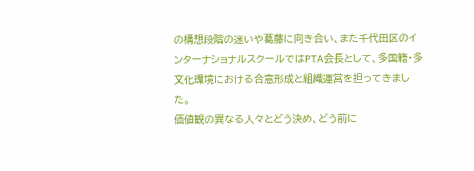の構想段階の迷いや葛藤に向き合い、また千代田区のインターナショナルスクールではPTA会長として、多国籍・多文化環境における合意形成と組織運営を担ってきました。
価値観の異なる人々とどう決め、どう前に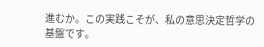進むか。この実践こそが、私の意思決定哲学の基盤です。